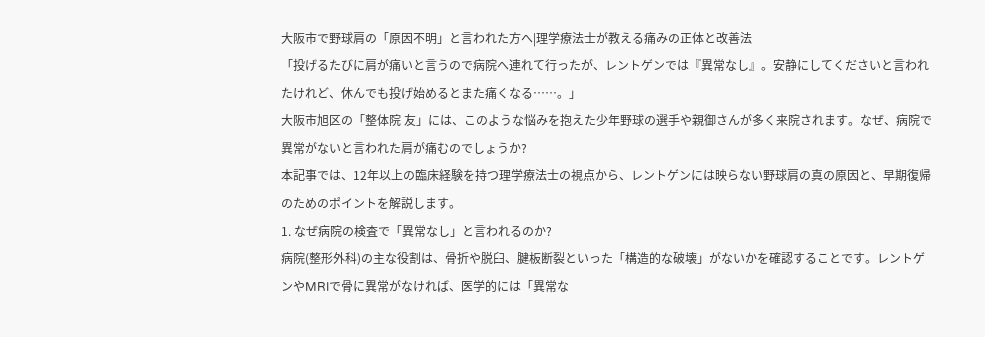大阪市で野球肩の「原因不明」と言われた方へ|理学療法士が教える痛みの正体と改善法
「投げるたびに肩が痛いと言うので病院へ連れて行ったが、レントゲンでは『異常なし』。安静にしてくださいと言われたけれど、休んでも投げ始めるとまた痛くなる……。」
大阪市旭区の「整体院 友」には、このような悩みを抱えた少年野球の選手や親御さんが多く来院されます。なぜ、病院で異常がないと言われた肩が痛むのでしょうか?
本記事では、12年以上の臨床経験を持つ理学療法士の視点から、レントゲンには映らない野球肩の真の原因と、早期復帰のためのポイントを解説します。
1. なぜ病院の検査で「異常なし」と言われるのか?
病院(整形外科)の主な役割は、骨折や脱臼、腱板断裂といった「構造的な破壊」がないかを確認することです。レントゲンやMRIで骨に異常がなければ、医学的には「異常な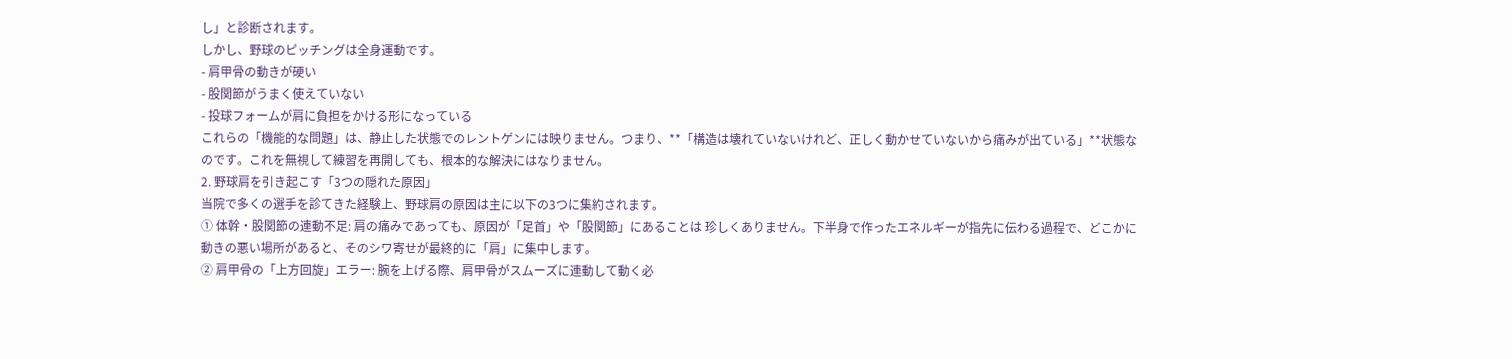し」と診断されます。
しかし、野球のピッチングは全身運動です。
- 肩甲骨の動きが硬い
- 股関節がうまく使えていない
- 投球フォームが肩に負担をかける形になっている
これらの「機能的な問題」は、静止した状態でのレントゲンには映りません。つまり、**「構造は壊れていないけれど、正しく動かせていないから痛みが出ている」**状態なのです。これを無視して練習を再開しても、根本的な解決にはなりません。
2. 野球肩を引き起こす「3つの隠れた原因」
当院で多くの選手を診てきた経験上、野球肩の原因は主に以下の3つに集約されます。
① 体幹・股関節の連動不足: 肩の痛みであっても、原因が「足首」や「股関節」にあることは 珍しくありません。下半身で作ったエネルギーが指先に伝わる過程で、どこかに動きの悪い場所があると、そのシワ寄せが最終的に「肩」に集中します。
② 肩甲骨の「上方回旋」エラー: 腕を上げる際、肩甲骨がスムーズに連動して動く必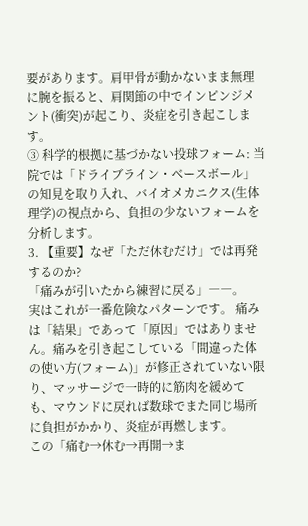要があります。肩甲骨が動かないまま無理に腕を振ると、肩関節の中でインピンジメント(衝突)が起こり、炎症を引き起こします。
③ 科学的根拠に基づかない投球フォーム: 当院では「ドライブライン・ベースボール」の知見を取り入れ、バイオメカニクス(生体理学)の視点から、負担の少ないフォームを分析します。
3. 【重要】なぜ「ただ休むだけ」では再発するのか?
「痛みが引いたから練習に戻る」――。
実はこれが一番危険なパターンです。 痛みは「結果」であって「原因」ではありません。痛みを引き起こしている「間違った体の使い方(フォーム)」が修正されていない限り、マッサージで一時的に筋肉を緩めても、マウンドに戻れば数球でまた同じ場所に負担がかかり、炎症が再燃します。
この「痛む→休む→再開→ま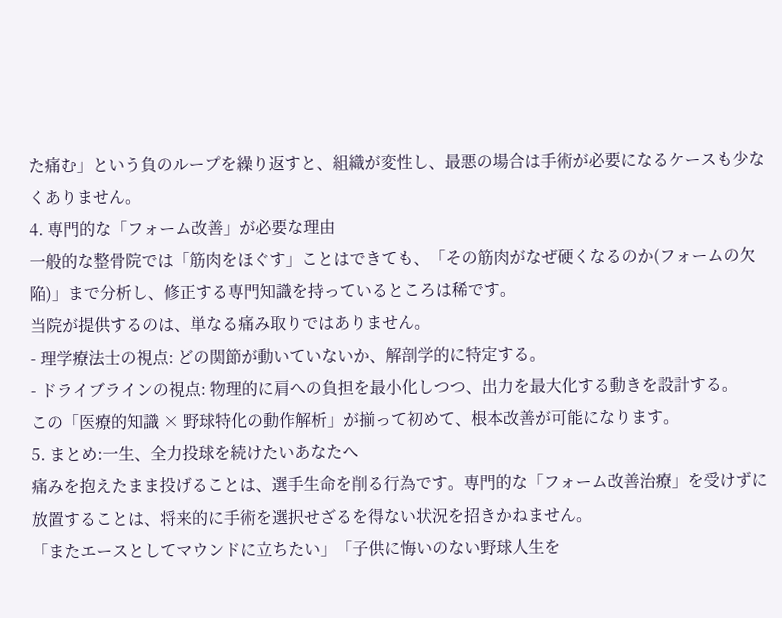た痛む」という負のループを繰り返すと、組織が変性し、最悪の場合は手術が必要になるケースも少なくありません。
4. 専門的な「フォーム改善」が必要な理由
一般的な整骨院では「筋肉をほぐす」ことはできても、「その筋肉がなぜ硬くなるのか(フォームの欠陥)」まで分析し、修正する専門知識を持っているところは稀です。
当院が提供するのは、単なる痛み取りではありません。
- 理学療法士の視点: どの関節が動いていないか、解剖学的に特定する。
- ドライブラインの視点: 物理的に肩への負担を最小化しつつ、出力を最大化する動きを設計する。
この「医療的知識 × 野球特化の動作解析」が揃って初めて、根本改善が可能になります。
5. まとめ:一生、全力投球を続けたいあなたへ
痛みを抱えたまま投げることは、選手生命を削る行為です。専門的な「フォーム改善治療」を受けずに放置することは、将来的に手術を選択せざるを得ない状況を招きかねません。
「またエースとしてマウンドに立ちたい」「子供に悔いのない野球人生を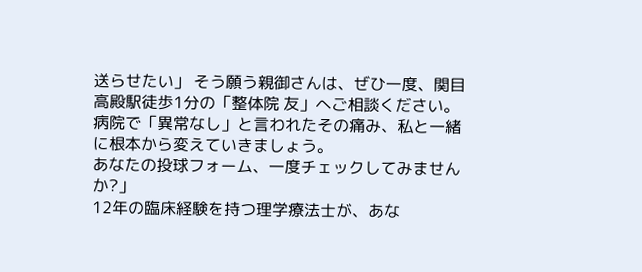送らせたい」 そう願う親御さんは、ぜひ一度、関目高殿駅徒歩1分の「整体院 友」へご相談ください。 病院で「異常なし」と言われたその痛み、私と一緒に根本から変えていきましょう。
あなたの投球フォーム、一度チェックしてみませんか?」
12年の臨床経験を持つ理学療法士が、あな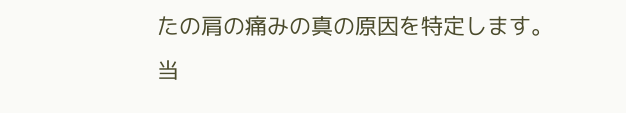たの肩の痛みの真の原因を特定します。
当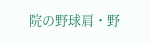院の野球肩・野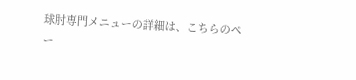球肘専門メニューの詳細は、こちらのペー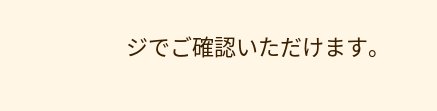ジでご確認いただけます。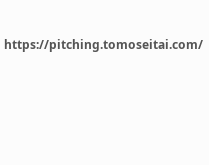https://pitching.tomoseitai.com/